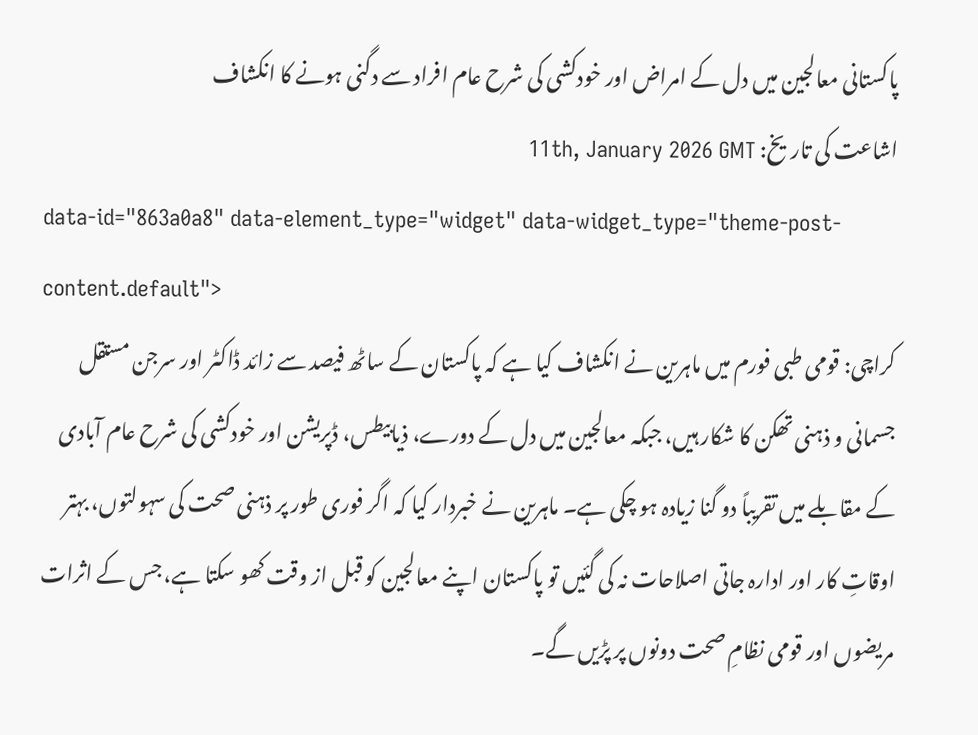پاکستانی معالجین میں دل کے امراض اور خودکشی کی شرح عام افراد سے دگنی ہونے کا انکشاف
اشاعت کی تاریخ: 11th, January 2026 GMT
data-id="863a0a8" data-element_type="widget" data-widget_type="theme-post-content.default">
کراچی: قومی طبی فورم میں ماہرین نے انکشاف کیا ہے کہ پاکستان کے ساٹھ فیصد سے زائد ڈاکٹر اور سرجن مستقل جسمانی و ذہنی تھکن کا شکار ہیں، جبکہ معالجین میں دل کے دورے، ذیابیطس، ڈپریشن اور خودکشی کی شرح عام آبادی کے مقابلے میں تقریباً دو گنا زیادہ ہو چکی ہے۔ ماہرین نے خبردار کیا کہ اگر فوری طور پر ذہنی صحت کی سہولتوں، بہتر اوقاتِ کار اور ادارہ جاتی اصلاحات نہ کی گئیں تو پاکستان اپنے معالجین کو قبل از وقت کھو سکتا ہے، جس کے اثرات مریضوں اور قومی نظامِ صحت دونوں پر پڑیں گے۔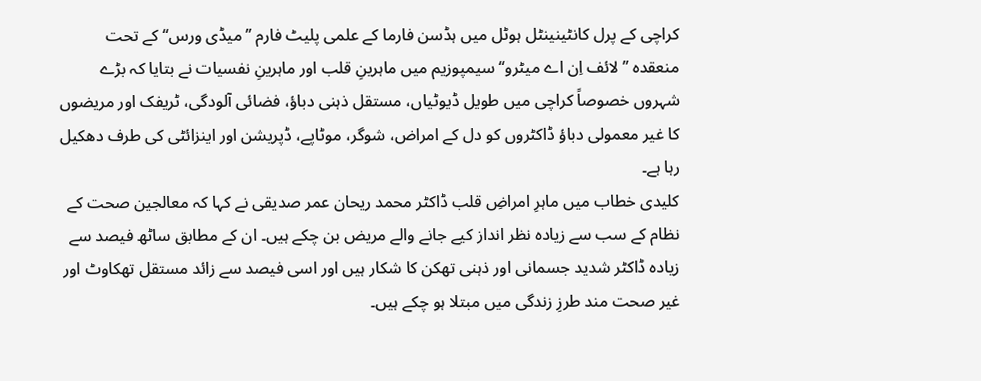کراچی کے پرل کانٹینینٹل ہوٹل میں ہڈسن فارما کے علمی پلیٹ فارم ’’میڈی ورس‘‘ کے تحت منعقدہ ’’لائف اِن اے میٹرو‘‘ سیمپوزیم میں ماہرینِ قلب اور ماہرینِ نفسیات نے بتایا کہ بڑے شہروں خصوصاً کراچی میں طویل ڈیوٹیاں، مستقل ذہنی دباؤ، فضائی آلودگی، ٹریفک اور مریضوں کا غیر معمولی دباؤ ڈاکٹروں کو دل کے امراض، شوگر، موٹاپے، ڈپریشن اور اینزائٹی کی طرف دھکیل رہا ہے۔
کلیدی خطاب میں ماہرِ امراضِ قلب ڈاکٹر محمد ریحان عمر صدیقی نے کہا کہ معالجین صحت کے نظام کے سب سے زیادہ نظر انداز کیے جانے والے مریض بن چکے ہیں۔ ان کے مطابق ساٹھ فیصد سے زیادہ ڈاکٹر شدید جسمانی اور ذہنی تھکن کا شکار ہیں اور اسی فیصد سے زائد مستقل تھکاوٹ اور غیر صحت مند طرزِ زندگی میں مبتلا ہو چکے ہیں۔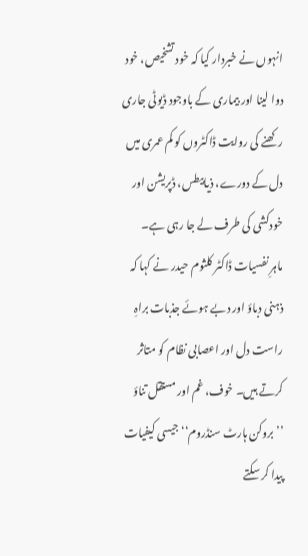انہوں نے خبردار کیا کہ خود تشخیص، خود دوا لینا اور بیماری کے باوجود ڈیوٹی جاری رکھنے کی روایت ڈاکٹروں کو کم عمری میں دل کے دورے، ذیابیطس، ڈپریشن اور خودکشی کی طرف لے جا رہی ہے۔
ماہرِ نفسیات ڈاکٹر کلثوم حیدر نے کہا کہ ذہنی دباؤ اور دبے ہوئے جذبات براہِ راست دل اور اعصابی نظام کو متاثر کرتے ہیں۔ خوف، غم اور مستقل تناؤ ’’بروکن ہارٹ سنڈروم‘‘ جیسی کیفیات پیدا کر سکتے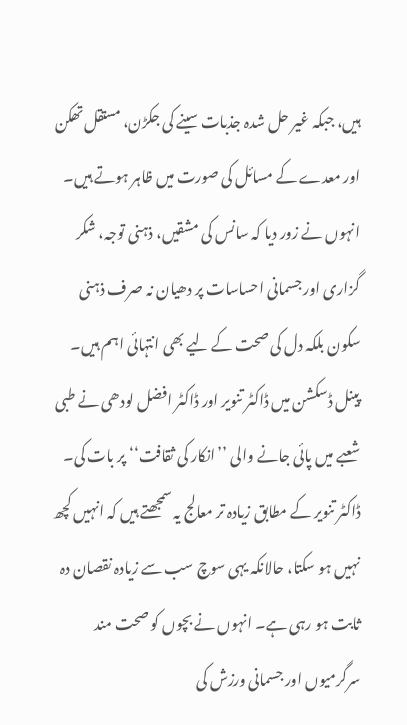ہیں، جبکہ غیر حل شدہ جذبات سینے کی جکڑن، مستقل تھکن اور معدے کے مسائل کی صورت میں ظاہر ہوتے ہیں۔ انہوں نے زور دیا کہ سانس کی مشقیں، ذہنی توجہ، شکر گزاری اور جسمانی احساسات پر دھیان نہ صرف ذہنی سکون بلکہ دل کی صحت کے لیے بھی انتہائی اہم ہیں۔
پینل ڈسکشن میں ڈاکٹر تنویر اور ڈاکٹر افضل لودھی نے طبی شعبے میں پائی جانے والی ’’انکار کی ثقافت‘‘ پر بات کی۔ ڈاکٹر تنویر کے مطابق زیادہ تر معالج یہ سمجھتے ہیں کہ انہیں کچھ نہیں ہو سکتا، حالانکہ یہی سوچ سب سے زیادہ نقصان دہ ثابت ہو رہی ہے۔ انہوں نے بچوں کو صحت مند سرگرمیوں اور جسمانی ورزش کی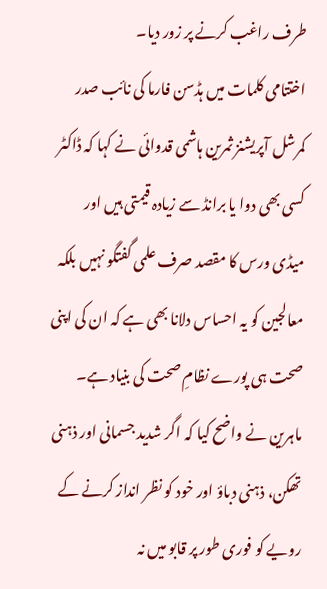طرف راغب کرنے پر زور دیا۔
اختتامی کلمات میں ہڈسن فارما کی نائب صدر کمرشل آپریشنز ثمرین ہاشمی قدوائی نے کہا کہ ڈاکٹر کسی بھی دوا یا برانڈ سے زیادہ قیمتی ہیں اور میڈی ورس کا مقصد صرف علمی گفتگو نہیں بلکہ معالجین کو یہ احساس دلانا بھی ہے کہ ان کی اپنی صحت ہی پورے نظامِ صحت کی بنیاد ہے۔
ماہرین نے واضح کیا کہ اگر شدید جسمانی اور ذہنی تھکن، ذہنی دباؤ اور خود کو نظر انداز کرنے کے رویے کو فوری طور پر قابو میں نہ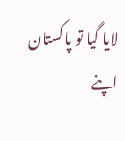لایا گیا تو پاکستان اپنے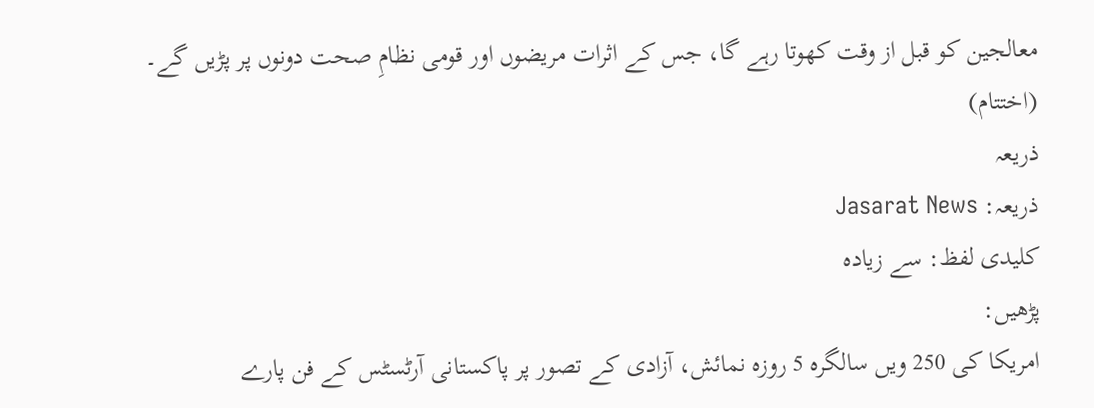معالجین کو قبل از وقت کھوتا رہے گا، جس کے اثرات مریضوں اور قومی نظامِ صحت دونوں پر پڑیں گے۔ (اختتام)
ذریعہ
ذریعہ: Jasarat News
کلیدی لفظ: سے زیادہ
پڑھیں:
امریکا کی 250 ویں سالگرہ 5 روزہ نمائش، آزادی کے تصور پر پاکستانی آرٹسٹس کے فن پارے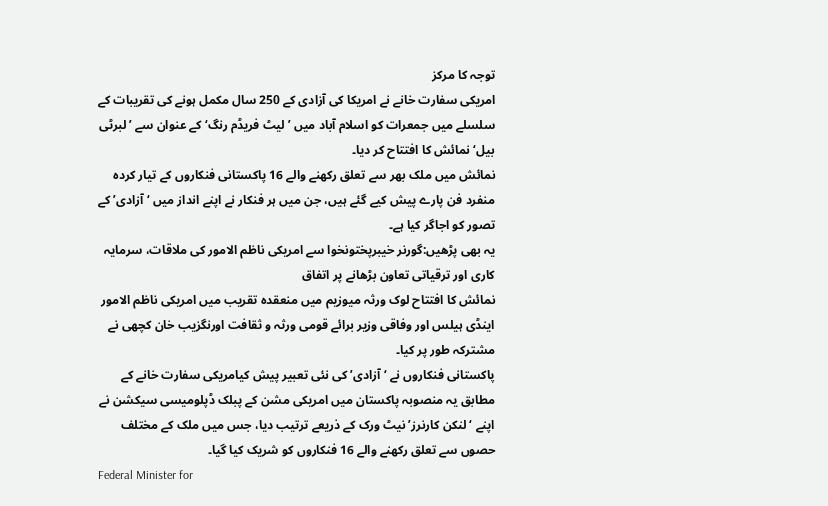توجہ کا مرکز
امریکی سفارت خانے نے امریکا کی آزادی کے 250 سال مکمل ہونے کی تقریبات کے سلسلے میں جمعرات کو اسلام آباد میں ’لیٹ فریڈم رنگ‘ کے عنوان سے ’لبرٹی بیل‘ نمائش کا افتتاح کر دیا۔
نمائش میں ملک بھر سے تعلق رکھنے والے 16 پاکستانی فنکاروں کے تیار کردہ منفرد فن پارے پیش کیے گئے ہیں، جن میں ہر فنکار نے اپنے انداز میں ‘آزادی’ کے تصور کو اجاگر کیا ہے۔
یہ بھی پڑھیں:گورنر خیبرپختونخوا سے امریکی ناظم الامور کی ملاقات، سرمایہ کاری اور ترقیاتی تعاون بڑھانے پر اتفاق
نمائش کا افتتاح لوک ورثہ میوزیم میں منعقدہ تقریب میں امریکی ناظم الامور اینڈی ہیلس اور وفاقی وزیر برائے قومی ورثہ و ثقافت اورنگزیب خان کچھی نے مشترکہ طور پر کیا۔
پاکستانی فنکاروں نے ‘آزادی’ کی نئی تعبیر پیش کیامریکی سفارت خانے کے مطابق یہ منصوبہ پاکستان میں امریکی مشن کے پبلک ڈپلومیسی سیکشن نے اپنے ‘لنکن کارنرز’ نیٹ ورک کے ذریعے ترتیب دیا، جس میں ملک کے مختلف حصوں سے تعلق رکھنے والے 16 فنکاروں کو شریک کیا گیا۔
Federal Minister for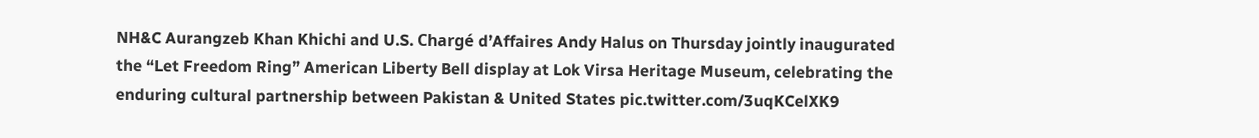NH&C Aurangzeb Khan Khichi and U.S. Chargé d’Affaires Andy Halus on Thursday jointly inaugurated the “Let Freedom Ring” American Liberty Bell display at Lok Virsa Heritage Museum, celebrating the enduring cultural partnership between Pakistan & United States pic.twitter.com/3uqKCelXK9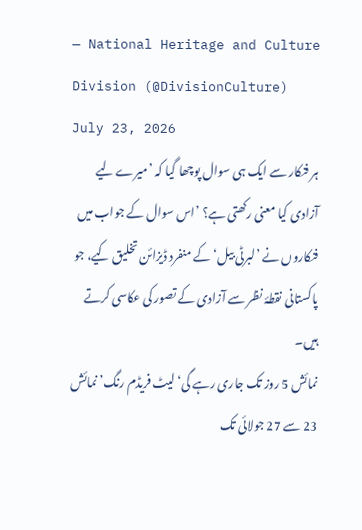— National Heritage and Culture Division (@DivisionCulture) July 23, 2026
ہر فنکار سے ایک ہی سوال پوچھا گیا کہ ’میرے لیے آزادی کیا معنی رکھتی ہے؟ ’اس سوال کے جواب میں فنکاروں نے ’لبرٹی بیل‘ کے منفرد ڈیزائن تخلیق کیے، جو پاکستانی نقطۂ نظر سے آزادی کے تصور کی عکاسی کرتے ہیں۔
نمائش 5 روز تک جاری رہے گی‘لیٹ فریڈم رنگ’ نمائش 23 سے 27 جولائی تک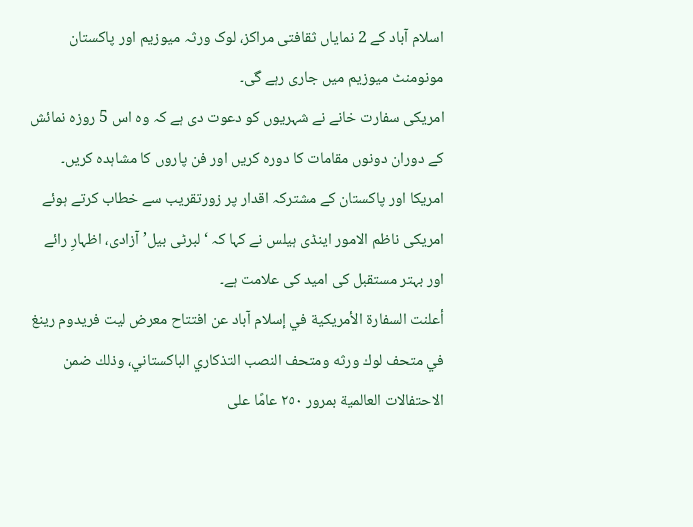اسلام آباد کے 2 نمایاں ثقافتی مراکز، لوک ورثہ میوزیم اور پاکستان مونومنٹ میوزیم میں جاری رہے گی۔
امریکی سفارت خانے نے شہریوں کو دعوت دی ہے کہ وہ اس 5 روزہ نمائش کے دوران دونوں مقامات کا دورہ کریں اور فن پاروں کا مشاہدہ کریں۔
امریکا اور پاکستان کے مشترکہ اقدار پر زورتقریب سے خطاب کرتے ہوئے امریکی ناظم الامور اینڈی ہیلس نے کہا کہ ‘لبرٹی بیل’ آزادی، اظہارِ رائے اور بہتر مستقبل کی امید کی علامت ہے۔
أعلنت السفارة الأمريكية في إسلام آباد عن افتتاح معرض ليت فريدوم رينغ في متحف لوك ورثه ومتحف النصب التذكاري الباكستاني، وذلك ضمن الاحتفالات العالمية بمرور ٢٥٠ عامًا على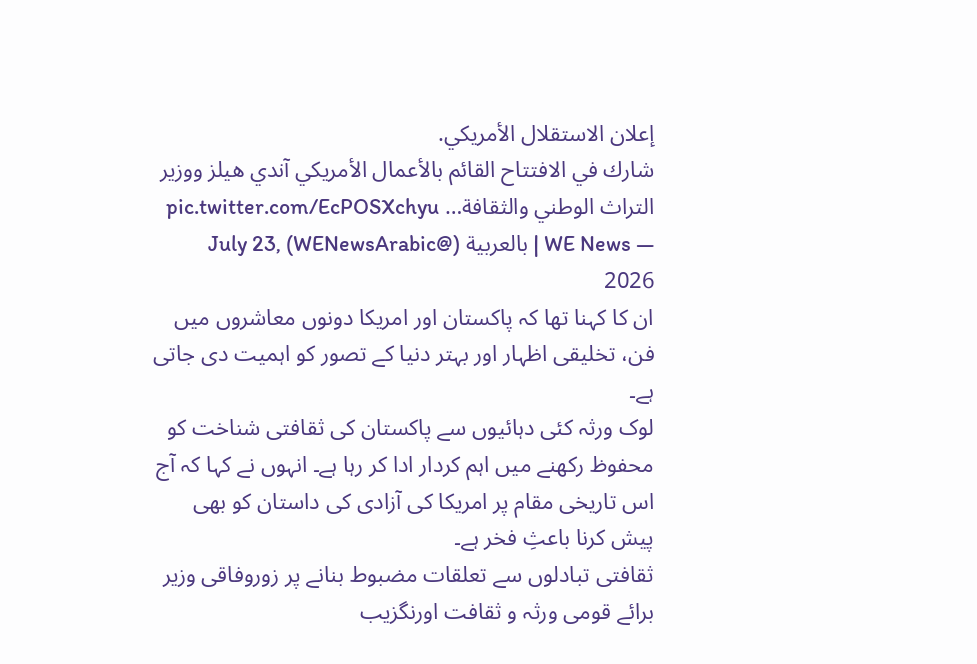إعلان الاستقلال الأمريكي.
شارك في الافتتاح القائم بالأعمال الأمريكي آندي هيلز ووزير التراث الوطني والثقافة… pic.twitter.com/EcPOSXchyu
— WE News | بالعربية (@WENewsArabic) July 23, 2026
ان کا کہنا تھا کہ پاکستان اور امریکا دونوں معاشروں میں فن، تخلیقی اظہار اور بہتر دنیا کے تصور کو اہمیت دی جاتی ہے۔
لوک ورثہ کئی دہائیوں سے پاکستان کی ثقافتی شناخت کو محفوظ رکھنے میں اہم کردار ادا کر رہا ہے۔ انہوں نے کہا کہ آج اس تاریخی مقام پر امریکا کی آزادی کی داستان کو بھی پیش کرنا باعثِ فخر ہے۔
ثقافتی تبادلوں سے تعلقات مضبوط بنانے پر زوروفاقی وزیر برائے قومی ورثہ و ثقافت اورنگزیب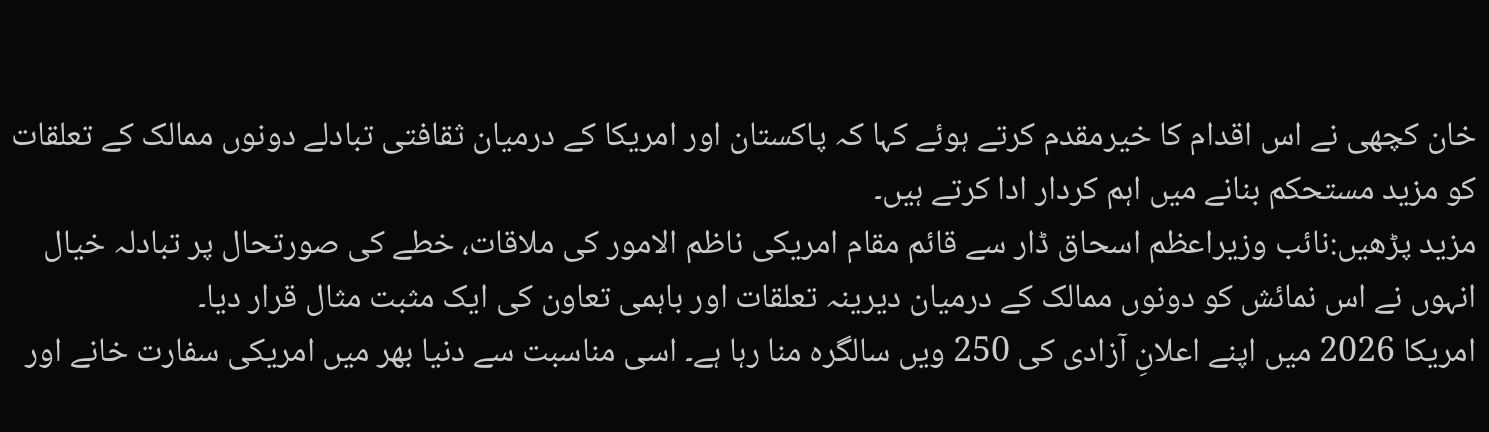خان کچھی نے اس اقدام کا خیرمقدم کرتے ہوئے کہا کہ پاکستان اور امریکا کے درمیان ثقافتی تبادلے دونوں ممالک کے تعلقات کو مزید مستحکم بنانے میں اہم کردار ادا کرتے ہیں۔
مزید پڑھیں:نائب وزیراعظم اسحاق ڈار سے قائم مقام امریکی ناظم الامور کی ملاقات، خطے کی صورتحال پر تبادلہ خیال
انہوں نے اس نمائش کو دونوں ممالک کے درمیان دیرینہ تعلقات اور باہمی تعاون کی ایک مثبت مثال قرار دیا۔
امریکا 2026 میں اپنے اعلانِ آزادی کی 250 ویں سالگرہ منا رہا ہے۔ اسی مناسبت سے دنیا بھر میں امریکی سفارت خانے اور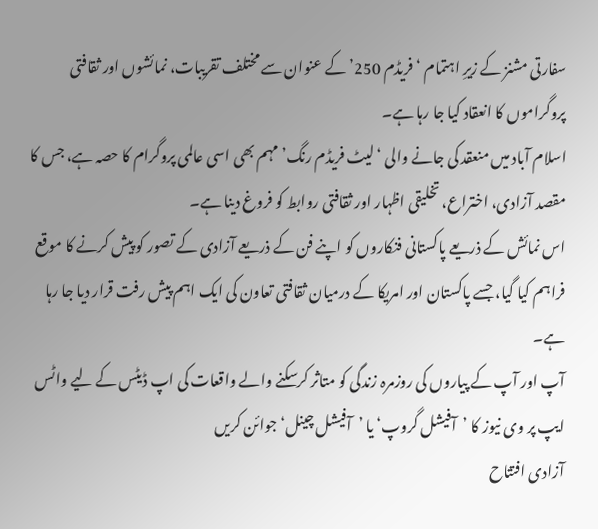سفارتی مشنز کے زیرِ اہتمام ‘فریڈم 250’ کے عنوان سے مختلف تقریبات، نمائشوں اور ثقافتی پروگراموں کا انعقاد کیا جا رہا ہے۔
اسلام آباد میں منعقد کی جانے والی ‘لیٹ فریڈم رنگ’ مہم بھی اسی عالمی پروگرام کا حصہ ہے، جس کا مقصد آزادی، اختراع، تخلیقی اظہار اور ثقافتی روابط کو فروغ دینا ہے۔
اس نمائش کے ذریعے پاکستانی فنکاروں کو اپنے فن کے ذریعے آزادی کے تصور کو پیش کرنے کا موقع فراہم کیا گیا، جسے پاکستان اور امریکا کے درمیان ثقافتی تعاون کی ایک اہم پیش رفت قرار دیا جا رہا ہے۔
آپ اور آپ کے پیاروں کی روزمرہ زندگی کو متاثر کرسکنے والے واقعات کی اپ ڈیٹس کے لیے واٹس ایپ پر وی نیوز کا ’آفیشل گروپ‘ یا ’آفیشل چینل‘ جوائن کریں
آزادی افتتاح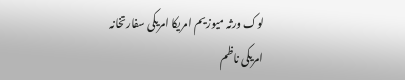لوک ورثہ میوزیم امریکا امریکی سفارتخانہ امریکی ناظم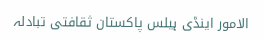الامور اینڈی ہیلس پاکستان ثقافتی تبادلہ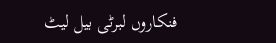فنکاروں لبرٹی بیل لیٹ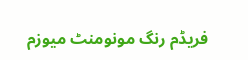فریڈم رنگ مونومنٹ میوزم